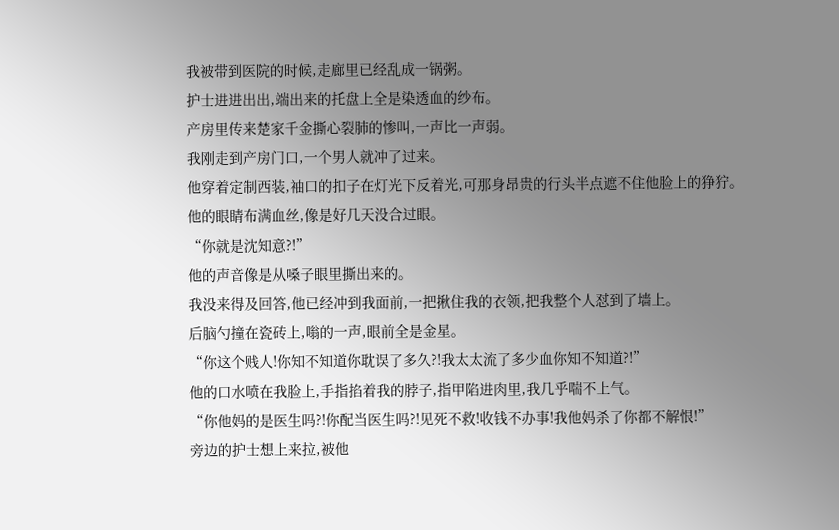我被带到医院的时候,走廊里已经乱成一锅粥。
护士进进出出,端出来的托盘上全是染透血的纱布。
产房里传来楚家千金撕心裂肺的惨叫,一声比一声弱。
我刚走到产房门口,一个男人就冲了过来。
他穿着定制西装,袖口的扣子在灯光下反着光,可那身昂贵的行头半点遮不住他脸上的狰狞。
他的眼睛布满血丝,像是好几天没合过眼。
“你就是沈知意?!”
他的声音像是从嗓子眼里撕出来的。
我没来得及回答,他已经冲到我面前,一把揪住我的衣领,把我整个人怼到了墙上。
后脑勺撞在瓷砖上,嗡的一声,眼前全是金星。
“你这个贱人!你知不知道你耽误了多久?!我太太流了多少血你知不知道?!”
他的口水喷在我脸上,手指掐着我的脖子,指甲陷进肉里,我几乎喘不上气。
“你他妈的是医生吗?!你配当医生吗?!见死不救!收钱不办事!我他妈杀了你都不解恨!”
旁边的护士想上来拉,被他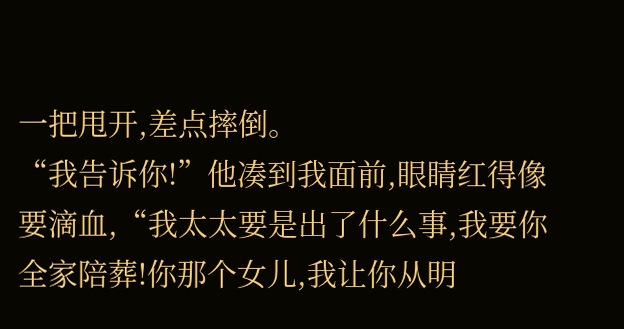一把甩开,差点摔倒。
“我告诉你!”他凑到我面前,眼睛红得像要滴血,“我太太要是出了什么事,我要你全家陪葬!你那个女儿,我让你从明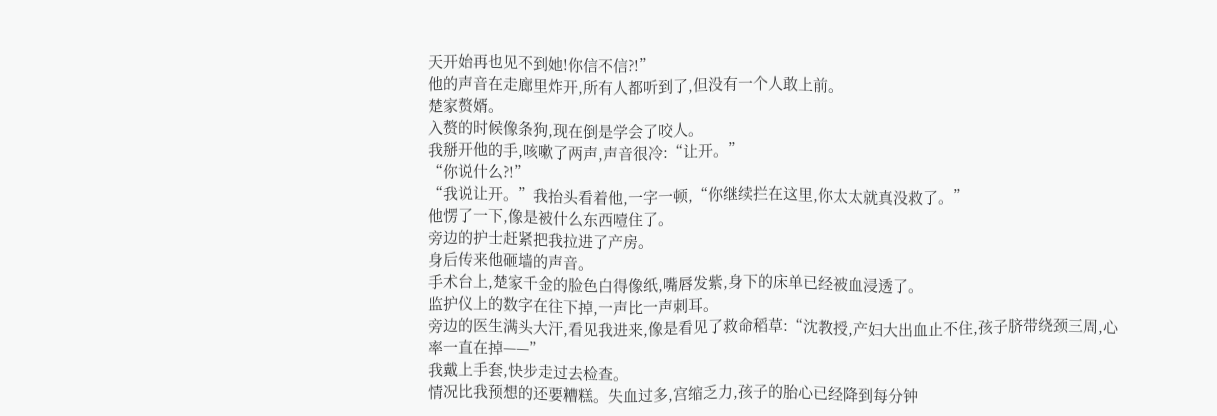天开始再也见不到她!你信不信?!”
他的声音在走廊里炸开,所有人都听到了,但没有一个人敢上前。
楚家赘婿。
入赘的时候像条狗,现在倒是学会了咬人。
我掰开他的手,咳嗽了两声,声音很冷:“让开。”
“你说什么?!”
“我说让开。”我抬头看着他,一字一顿,“你继续拦在这里,你太太就真没救了。”
他愣了一下,像是被什么东西噎住了。
旁边的护士赶紧把我拉进了产房。
身后传来他砸墙的声音。
手术台上,楚家千金的脸色白得像纸,嘴唇发紫,身下的床单已经被血浸透了。
监护仪上的数字在往下掉,一声比一声刺耳。
旁边的医生满头大汗,看见我进来,像是看见了救命稻草:“沈教授,产妇大出血止不住,孩子脐带绕颈三周,心率一直在掉——”
我戴上手套,快步走过去检查。
情况比我预想的还要糟糕。失血过多,宫缩乏力,孩子的胎心已经降到每分钟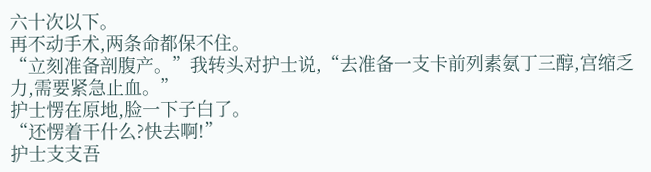六十次以下。
再不动手术,两条命都保不住。
“立刻准备剖腹产。”我转头对护士说,“去准备一支卡前列素氨丁三醇,宫缩乏力,需要紧急止血。”
护士愣在原地,脸一下子白了。
“还愣着干什么?快去啊!”
护士支支吾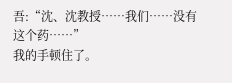吾:“沈、沈教授……我们……没有这个药……”
我的手顿住了。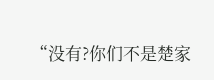“没有?你们不是楚家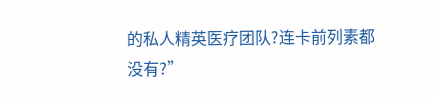的私人精英医疗团队?连卡前列素都没有?”